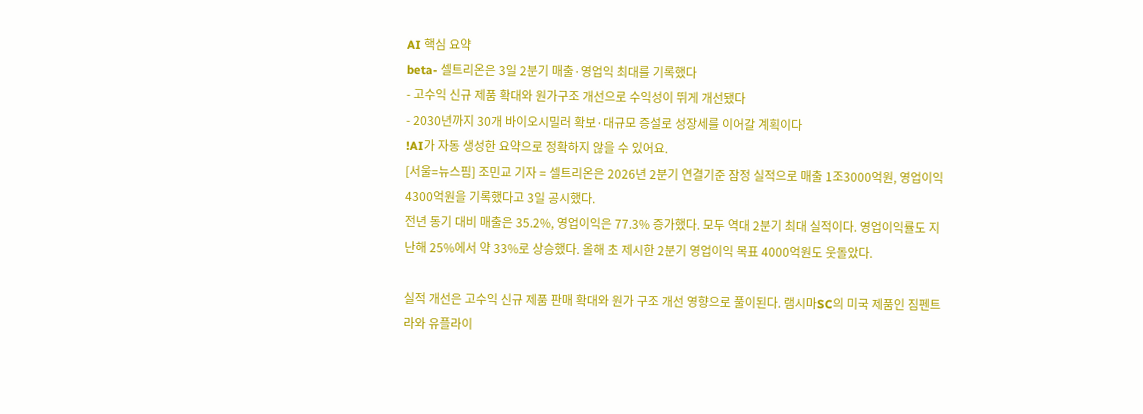AI 핵심 요약
beta- 셀트리온은 3일 2분기 매출·영업익 최대를 기록했다
- 고수익 신규 제품 확대와 원가구조 개선으로 수익성이 뛰게 개선됐다
- 2030년까지 30개 바이오시밀러 확보·대규모 증설로 성장세를 이어갈 계획이다
!AI가 자동 생성한 요약으로 정확하지 않을 수 있어요.
[서울=뉴스핌] 조민교 기자 = 셀트리온은 2026년 2분기 연결기준 잠정 실적으로 매출 1조3000억원, 영업이익 4300억원을 기록했다고 3일 공시했다.
전년 동기 대비 매출은 35.2%, 영업이익은 77.3% 증가했다. 모두 역대 2분기 최대 실적이다. 영업이익률도 지난해 25%에서 약 33%로 상승했다. 올해 초 제시한 2분기 영업이익 목표 4000억원도 웃돌았다.

실적 개선은 고수익 신규 제품 판매 확대와 원가 구조 개선 영향으로 풀이된다. 램시마SC의 미국 제품인 짐펜트라와 유플라이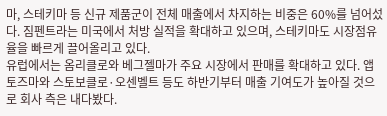마, 스테키마 등 신규 제품군이 전체 매출에서 차지하는 비중은 60%를 넘어섰다. 짐펜트라는 미국에서 처방 실적을 확대하고 있으며, 스테키마도 시장점유율을 빠르게 끌어올리고 있다.
유럽에서는 옴리클로와 베그젤마가 주요 시장에서 판매를 확대하고 있다. 앱토즈마와 스토보클로·오센벨트 등도 하반기부터 매출 기여도가 높아질 것으로 회사 측은 내다봤다.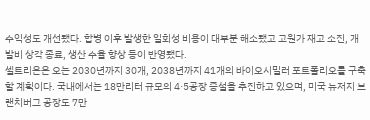수익성도 개선됐다. 합병 이후 발생한 일회성 비용이 대부분 해소됐고 고원가 재고 소진, 개발비 상각 종료, 생산 수율 향상 등이 반영됐다.
셀트리온은 오는 2030년까지 30개, 2038년까지 41개의 바이오시밀러 포트폴리오를 구축할 계획이다. 국내에서는 18만리터 규모의 4·5공장 증설을 추진하고 있으며, 미국 뉴저지 브랜치버그 공장도 7만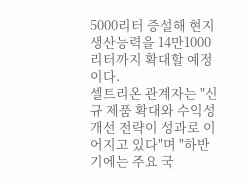5000리터 증설해 현지 생산능력을 14만1000리터까지 확대할 예정이다.
셀트리온 관계자는 "신규 제품 확대와 수익성 개선 전략이 성과로 이어지고 있다"며 "하반기에는 주요 국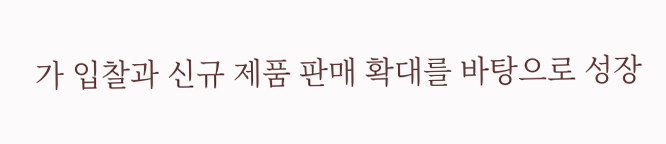가 입찰과 신규 제품 판매 확대를 바탕으로 성장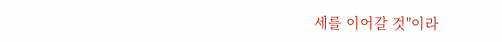세를 이어갈 것"이라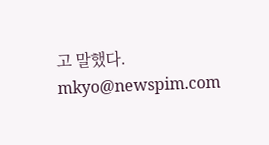고 말했다.
mkyo@newspim.com